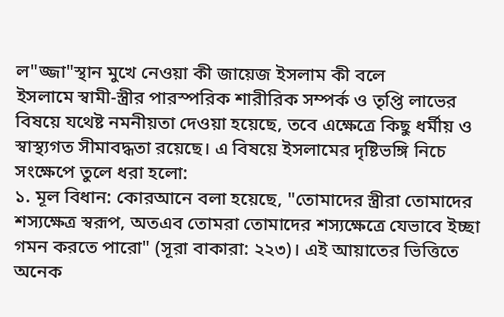ল"জ্জা"স্থান মুখে নেওয়া কী জায়েজ ইসলাম কী বলে
ইসলামে স্বামী-স্ত্রীর পারস্পরিক শারীরিক সম্পর্ক ও তৃপ্তি লাভের বিষয়ে যথেষ্ট নমনীয়তা দেওয়া হয়েছে, তবে এক্ষেত্রে কিছু ধর্মীয় ও স্বাস্থ্যগত সীমাবদ্ধতা রয়েছে। এ বিষয়ে ইসলামের দৃষ্টিভঙ্গি নিচে সংক্ষেপে তুলে ধরা হলো:
১. মূল বিধান: কোরআনে বলা হয়েছে, "তোমাদের স্ত্রীরা তোমাদের শস্যক্ষেত্র স্বরূপ, অতএব তোমরা তোমাদের শস্যক্ষেত্রে যেভাবে ইচ্ছা গমন করতে পারো" (সূরা বাকারা: ২২৩)। এই আয়াতের ভিত্তিতে অনেক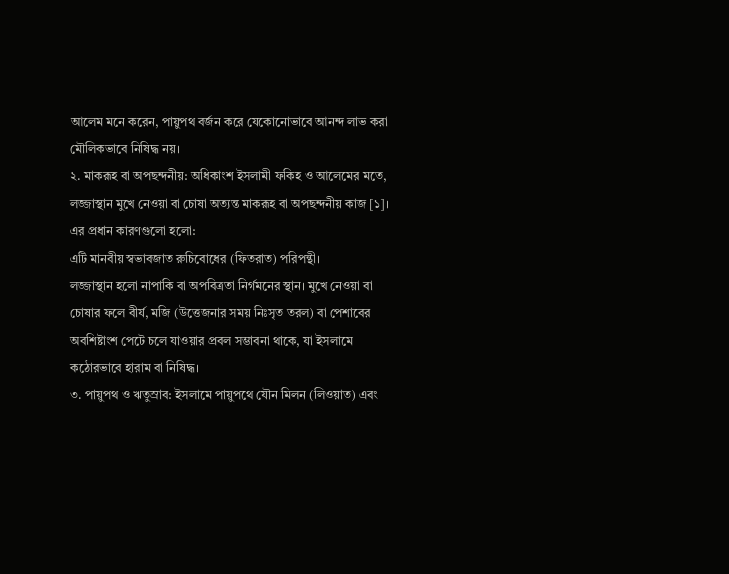আলেম মনে করেন, পায়ুপথ বর্জন করে যেকোনোভাবে আনন্দ লাভ করা মৌলিকভাবে নিষিদ্ধ নয়।
২. মাকরূহ বা অপছন্দনীয়: অধিকাংশ ইসলামী ফকিহ ও আলেমের মতে, লজ্জাস্থান মুখে নেওয়া বা চোষা অত্যন্ত মাকরূহ বা অপছন্দনীয় কাজ [১]। এর প্রধান কারণগুলো হলো:
এটি মানবীয় স্বভাবজাত রুচিবোধের (ফিতরাত) পরিপন্থী।
লজ্জাস্থান হলো নাপাকি বা অপবিত্রতা নির্গমনের স্থান। মুখে নেওয়া বা চোষার ফলে বীর্য, মজি (উত্তেজনার সময় নিঃসৃত তরল) বা পেশাবের অবশিষ্টাংশ পেটে চলে যাওয়ার প্রবল সম্ভাবনা থাকে, যা ইসলামে কঠোরভাবে হারাম বা নিষিদ্ধ।
৩. পায়ুপথ ও ঋতুস্রাব: ইসলামে পায়ুপথে যৌন মিলন (লিওয়াত) এবং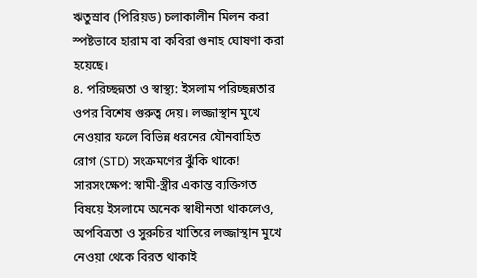ঋতুস্রাব (পিরিয়ড) চলাকালীন মিলন করা স্পষ্টভাবে হারাম বা কবিরা গুনাহ ঘোষণা করা হয়েছে।
৪. পরিচ্ছন্নতা ও স্বাস্থ্য: ইসলাম পরিচ্ছন্নতার ওপর বিশেষ গুরুত্ব দেয়। লজ্জাস্থান মুখে নেওয়ার ফলে বিভিন্ন ধরনের যৌনবাহিত রোগ (STD) সংক্রমণের ঝুঁকি থাকে!
সারসংক্ষেপ: স্বামী-স্ত্রীর একান্ত ব্যক্তিগত বিষয়ে ইসলামে অনেক স্বাধীনতা থাকলেও, অপবিত্রতা ও সুরুচির খাতিরে লজ্জাস্থান মুখে নেওয়া থেকে বিরত থাকাই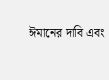ঈমানের দাবি এবং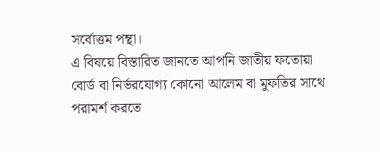সর্বোত্তম পন্থা।
এ বিষয়ে বিস্তারিত জানতে আপনি জাতীয় ফতোয়া বোর্ড বা নির্ভরযোগ্য কোনো আলেম বা মুফতির সাথে পরামর্শ করতে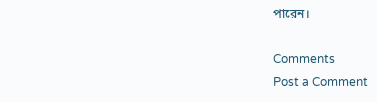পারেন।

Comments
Post a Comment